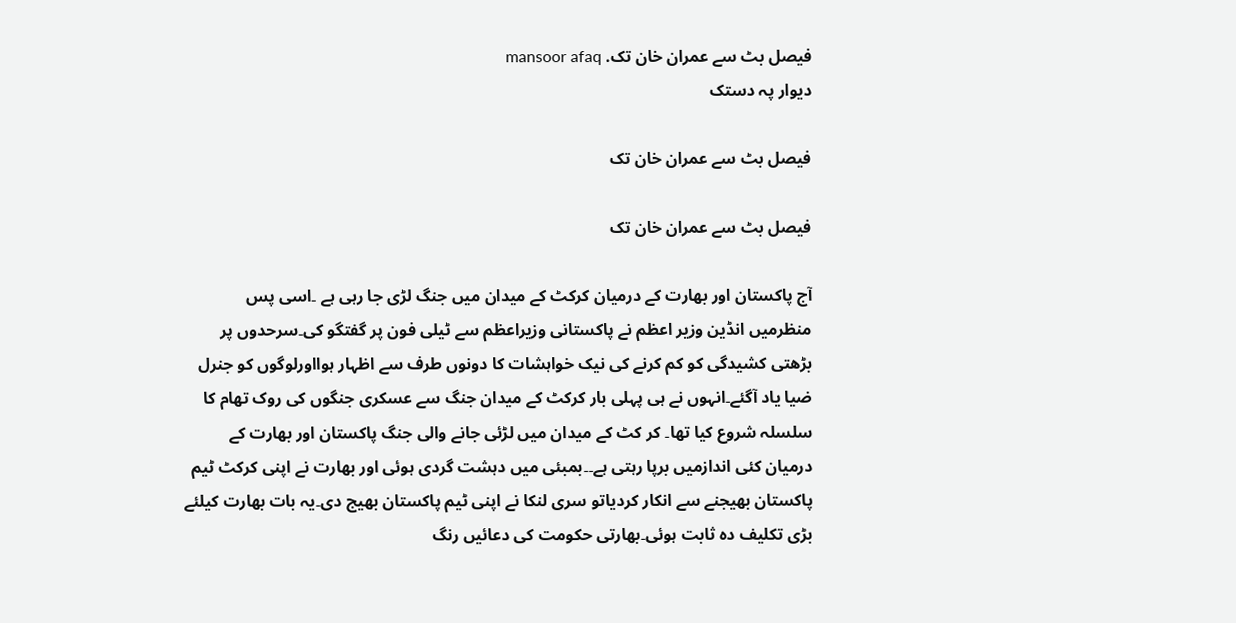فیصل بٹ سے عمران خان تک. mansoor afaq
دیوار پہ دستک

فیصل بٹ سے عمران خان تک

فیصل بٹ سے عمران خان تک

آج پاکستان اور بھارت کے درمیان کرکٹ کے میدان میں جنگ لڑی جا رہی ہے ۔اسی پس منظرمیں انڈین وزیر اعظم نے پاکستانی وزیراعظم سے ٹیلی فون پر گفتگو کی۔سرحدوں پر بڑھتی کشیدگی کو کم کرنے کی نیک خواہشات کا دونوں طرف سے اظہار ہوااورلوگوں کو جنرل ضیا یاد آگئے۔انہوں نے ہی پہلی بار کرکٹ کے میدان جنگ سے عسکری جنگوں کی روک تھام کا سلسلہ شروع کیا تھا۔ کر کٹ کے میدان میں لڑئی جانے والی جنگ پاکستان اور بھارت کے درمیان کئی اندازمیں برپا رہتی ہے۔۔بمبئی میں دہشت گردی ہوئی اور بھارت نے اپنی کرکٹ ٹیم پاکستان بھیجنے سے انکار کردیاتو سری لنکا نے اپنی ٹیم پاکستان بھیج دی۔یہ بات بھارت کیلئے بڑی تکلیف دہ ثابت ہوئی۔بھارتی حکومت کی دعائیں رنگ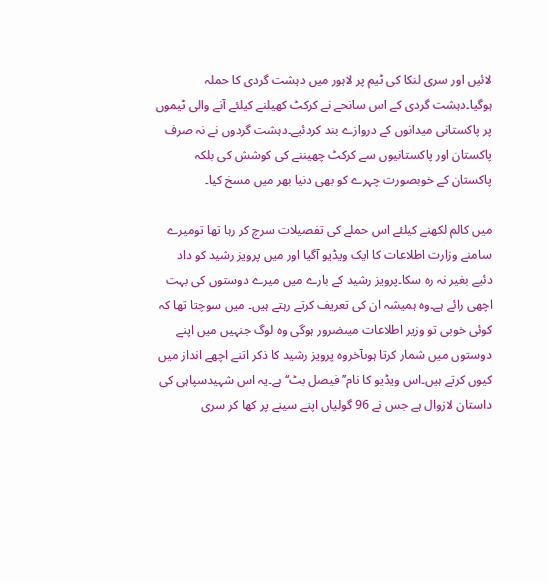لائیں اور سری لنکا کی ٹیم پر لاہور میں دہشت گردی کا حملہ ہوگیا۔دہشت گردی کے اس سانحے نے کرکٹ کھیلنے کیلئے آنے والی ٹیموں پر پاکستانی میدانوں کے دروازے بند کردئیے۔دہشت گردوں نے نہ صرف پاکستان اور پاکستانیوں سے کرکٹ چھیننے کی کوشش کی بلکہ پاکستان کے خوبصورت چہرے کو بھی دنیا بھر میں مسخ کیا۔

میں کالم لکھنے کیلئے اس حملے کی تفصیلات سرچ کر رہا تھا تومیرے سامنے وزارت اطلاعات کا ایک ویڈیو آگیا اور میں پرویز رشید کو داد دئیے بغیر نہ رہ سکا۔پرویز رشید کے بارے میں میرے دوستوں کی بہت اچھی رائے ہے۔وہ ہمیشہ ان کی تعریف کرتے رہتے ہیں۔ میں سوچتا تھا کہ کوئی خوبی تو وزیر اطلاعات میںضرور ہوگی وہ لوگ جنہیں میں اپنے دوستوں میں شمار کرتا ہوںآخروہ پرویز رشید کا ذکر اتنے اچھے انداز میں کیوں کرتے ہیں۔اس ویڈیو کا نام’’ فیصل بٹ‘‘ ہے۔یہ اس شہیدسپاہی کی داستان لازوال ہے جس نے 96 گولیاں اپنے سینے پر کھا کر سری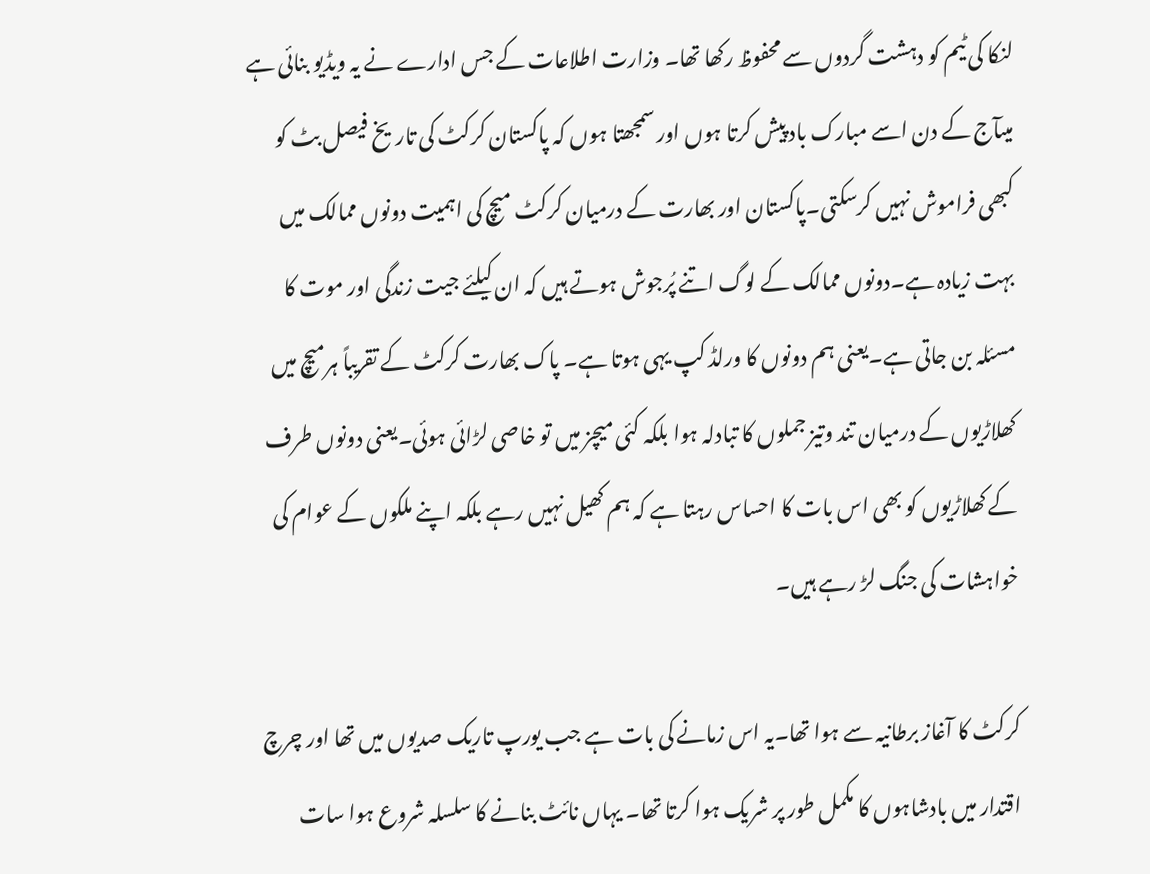لنکا کی ٹیم کو دہشت گردوں سے محفوظ رکھا تھا۔ وزارت اطلاعات کے جس ادارے نے یہ ویڈیو بنائی ہے میںآج کے دن اسے مبارک باد پیش کرتا ہوں اور سمجھتا ہوں کہ پاکستان کرکٹ کی تاریخ فیصل بٹ کو کبھی فراموش نہیں کرسکتی۔پاکستان اور بھارت کے درمیان کرکٹ میچ کی اہمیت دونوں ممالک میں بہت زیادہ ہے۔دونوں ممالک کے لوگ اتنے پُرجوش ہوتے ہیں کہ ان کیلئے جیت زندگی اور موت کا مسئلہ بن جاتی ہے۔یعنی ہم دونوں کا ورلڈ کپ یہی ہوتا ہے۔ پاک بھارت کرکٹ کے تقریباً ہرمیچ میں کھلاڑیوں کے درمیان تند وتیز جملوں کا تبادلہ ہوا بلکہ کئی میچز میں تو خاصی لڑائی ہوئی۔یعنی دونوں طرف کے کھلاڑیوں کو بھی اس بات کا احساس رہتا ہے کہ ہم کھیل نہیں رہے بلکہ اپنے ملکوں کے عوام کی خواہشات کی جنگ لڑ رہے ہیں۔

کرکٹ کا آغاز برطانیہ سے ہوا تھا۔یہ اس زمانے کی بات ہے جب یورپ تاریک صدیوں میں تھا اور چرچ اقتدار میں بادشاہوں کا مکمل طور پر شریک ہوا کرتا تھا۔ یہاں نائٹ بنانے کا سلسلہ شروع ہوا سات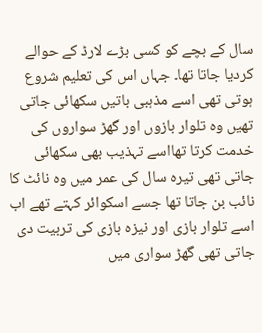سال کے بچے کو کسی بڑے لارڈ کے حوالے کردیا جاتا تھا۔ جہاں اس کی تعلیم شروع ہوتی تھی اسے مذہبی باتیں سکھائی جاتی تھیں وہ تلوار بازوں اور گھڑ سواروں کی خدمت کرتا تھااسے تہذیب بھی سکھائی جاتی تھی تیرہ سال کی عمر میں وہ نائٹ کا نائب بن جاتا تھا جسے اسکوائر کہتے تھے اب اسے تلوار بازی اور نیزہ بازی کی تربیت دی جاتی تھی گھڑ سواری میں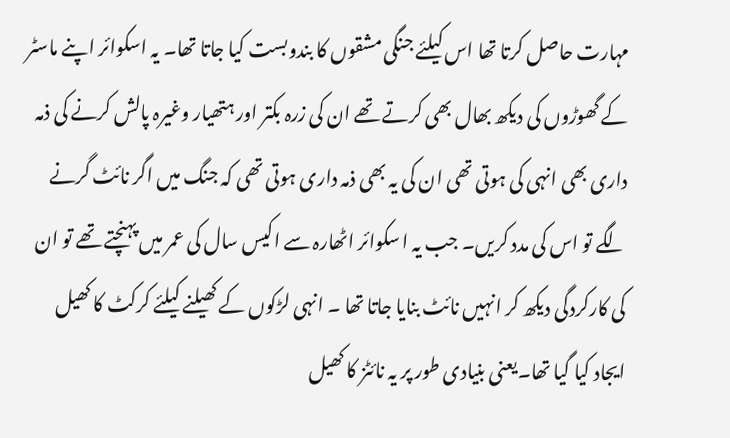مہارت حاصل کرتا تھا اس کیلئے جنگی مشقوں کا بندوبست کیا جاتا تھا۔ یہ اسکوائر اپنے ماسٹر کے گھوڑوں کی دیکھ بھال بھی کرتے تھے ان کی زرہ بکتر اور ہتھیار وغیرہ پالش کرنے کی ذمہ داری بھی انہی کی ہوتی تھی ان کی یہ بھی ذمہ داری ہوتی تھی کہ جنگ میں اگر نائٹ گرنے لگے تو اس کی مدد کریں۔ جب یہ ا سکوائر اٹھارہ سے اکیس سال کی عمر میں پہنچتے تھے تو ان کی کارکردگی دیکھ کر انہیں نائٹ بنایا جاتا تھا ۔ انہی لڑکوں کے کھیلنے کیلئے کرکٹ کا کھیل ایجاد کیا گیا تھا۔یعنی بنیادی طور پر یہ نائٹز کا کھیل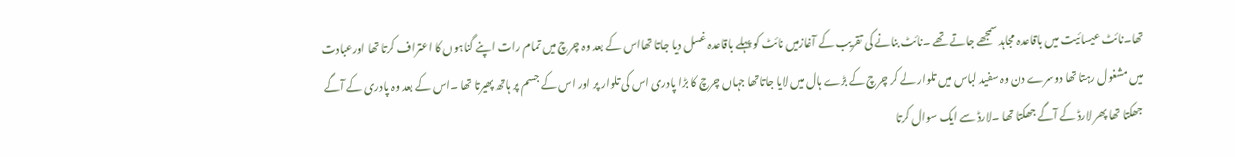تھا۔نائٹ عیسائیت میں باقاعدہ مجاہد سمجھے جاتے تھے ۔نائٹ بنانے کی تقریب کے آغازمیں نائٹ کو پہلے باقاعدہ غسل دیا جاتا تھااس کے بعد وہ چرچ میں تمام رات اپنے گناہوں کا اعتراف کرتا تھا اورعبادت میں مشغول رہتا تھا دوسرے دن وہ سفید لباس میں تلوار لے کر چرچ کے بڑے ہال میں لایا جاتاتھا جہاں چرچ کا بڑا پادری اس کی تلوار پر اور اس کے جسم پر ہاتھ پھیرتا تھا ۔اس کے بعد وہ پادری کے آگے جھکتا تھا پھر لارڈ کے آگے جھکتا تھا ۔لارڈ سے ایک سوال کرتا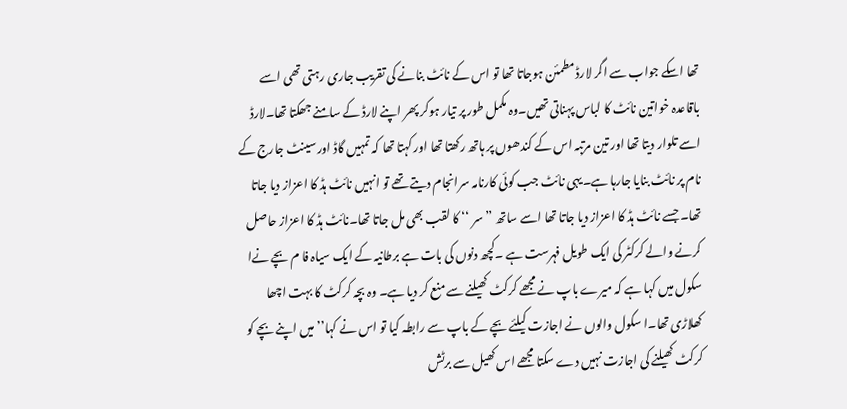تھا اسکے جواب سے اگر لارڈ مطمئن ہوجاتا تھا تو اس کے نائٹ بنانے کی تقریب جاری رہتی تھی اسے باقاعدہ خواتین نائٹ کا لباس پہناتی تھیں۔وہ مکمل طور پر تیار ہوکر پھر اپنے لارڈ کے سامنے جھکتا تھا۔لارڈ اسے تلوار دیتا تھا اور تین مرتبہ اس کے کندھوں پر ہاتھ رکھتا تھا اور کہتا تھا کہ تمہیں گاڈ اور سینٹ جارج کے نام پر نائٹ بنایا جارہا ہے۔یہی نائٹ جب کوئی کارنامہ سرانجام دیتے تھے تو انہیں نائٹ ہڈ کا اعزاز دیا جاتا تھا۔ جسے نائٹ ہڈ کا اعزاز دیا جاتا تھا اسے ساتھ ’’سر ‘‘ کا لقب بھی مل جاتا تھا۔نائٹ ہڈ کا اعزاز حاصل کرنے والے کرکٹر کی ایک طویل فہرست ہے ۔کچھ دنوں کی بات ہے برطانیہ کے ایک سیاہ فا م بچے نےا سکول میں کہا ہے کہ میرے باپ نے مجھے کرکٹ کھیلنے سے منع کر دیا ہے۔ وہ بچہ کرکٹ کا بہت اچھا کھلاڑی تھا۔ا سکول والوں نے اجازت کیلئے بچے کے باپ سے رابطہ کیا تو اس نے کہا’’میں اپنے بچے کو کرکٹ کھیلنے کی اجازت نہیں دے سکتا مجھے اس کھیل سے برٹش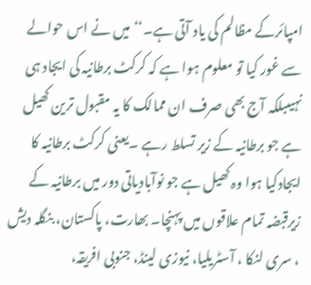امپائرکے مظالم کی یاد آتی ہے۔‘‘میں نے اس حوالے سے غور کیا تو معلوم ہوا ہے کہ کرکٹ برطانیہ کی ایجاد ہی نہیںبلکہ آج بھی صرف ان ممالک کا یہ مقبول ترین کھیل ہے جو برطانیہ کے زیر تسلط رہے ۔یعنی کرکٹ برطانیہ کا ایجادکیا ہوا وہ کھیل ہے جو نوآبادیاتی دور میں برطانیہ کے زیرقبضہ تمام علاقوں میں پہنچا۔ بھارت، پاکستان، بنگلہ دیش ، سری لنکا ، آسٹریلیا، نیوزی لینڈ، جنوبی افریقہ،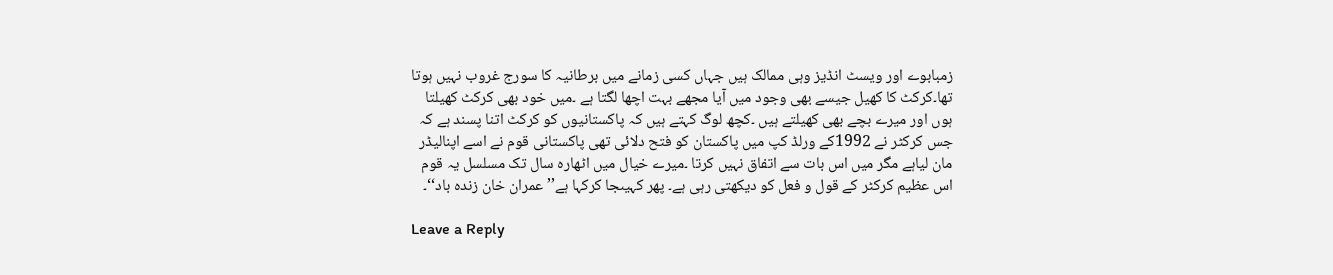زمبابوے اور ویسٹ انڈیز وہی ممالک ہیں جہاں کسی زمانے میں برطانیہ کا سورج غروب نہیں ہوتا تھا۔کرکٹ کا کھیل جیسے بھی وجود میں آیا مجھے بہت اچھا لگتا ہے ۔میں خود بھی کرکٹ کھیلتا ہوں اور میرے بچے بھی کھیلتے ہیں ۔کچھ لوگ کہتے ہیں کہ پاکستانیوں کو کرکٹ اتنا پسند ہے کہ جس کرکٹر نے 1992کے ورلڈ کپ میں پاکستان کو فتح دلائی تھی پاکستانی قوم نے اسے اپنالیڈر مان لیاہے مگر میں اس بات سے اتفاق نہیں کرتا ۔میرے خیال میں اٹھارہ سال تک مسلسل یہ قوم اس عظیم کرکٹر کے قول و فعل کو دیکھتی رہی ہے۔ پھر کہیںجا کرکہا ہے’’ عمران خان زندہ باد‘‘۔

Leave a Reply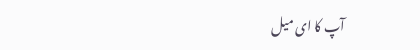آپ کا ای میل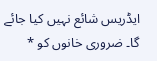ایڈریس شائع نہیں کیا جائے گا۔ ضروری خانوں کو *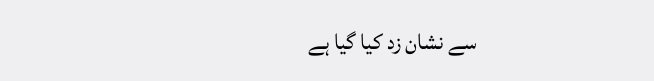سے نشان زد کیا گیا ہے